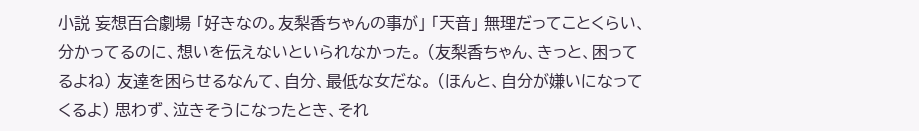小説 妄想百合劇場 「好きなの。友梨香ちゃんの事が」 「天音」 無理だってことくらい、分かってるのに、想いを伝えないといられなかった。 (友梨香ちゃん、きっと、困ってるよね) 友達を困らせるなんて、自分、最低な女だな。 (ほんと、自分が嫌いになってくるよ) 思わず、泣きそうになったとき、それ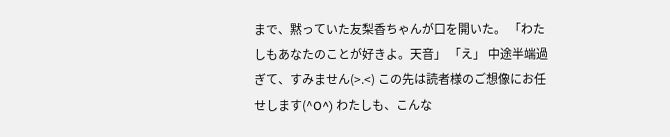まで、黙っていた友梨香ちゃんが口を開いた。 「わたしもあなたのことが好きよ。天音」 「え」 中途半端過ぎて、すみません(>.<) この先は読者様のご想像にお任せします(^O^) わたしも、こんな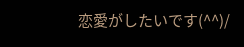恋愛がしたいです(^^)/